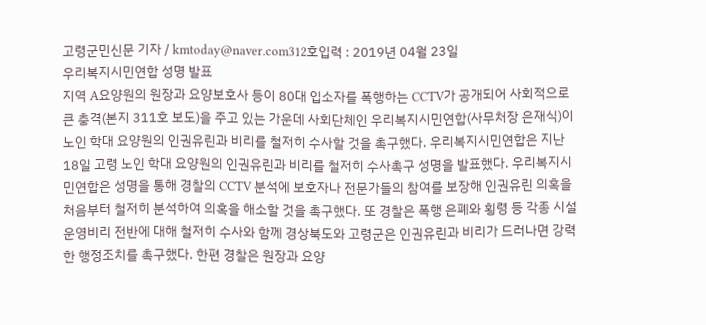고령군민신문 기자 / kmtoday@naver.com312호입력 : 2019년 04월 23일
우리복지시민연합 성명 발표
지역 A요양원의 원장과 요양보호사 등이 80대 입소자를 폭행하는 CCTV가 공개되어 사회적으로 큰 충격(본지 311호 보도)을 주고 있는 가운데 사회단체인 우리복지시민연합(사무처장 은재식)이 노인 학대 요양원의 인권유린과 비리를 철저히 수사할 것을 촉구했다. 우리복지시민연합은 지난 18일 고령 노인 학대 요양원의 인권유린과 비리를 철저히 수사촉구 성명을 발표했다. 우리복지시민연합은 성명을 통해 경찰의 CCTV 분석에 보호자나 전문가들의 참여를 보장해 인권유린 의혹을 처음부터 철저히 분석하여 의혹을 해소할 것을 촉구했다. 또 경찰은 폭행 은폐와 횡령 등 각종 시설 운영비리 전반에 대해 철저히 수사와 함께 경상북도와 고령군은 인권유린과 비리가 드러나면 강력한 행정조치를 촉구했다. 한편 경찰은 원장과 요양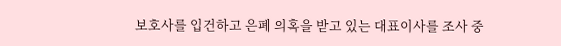보호사를 입건하고 은폐 의혹을 받고 있는 대표이사를 조사 중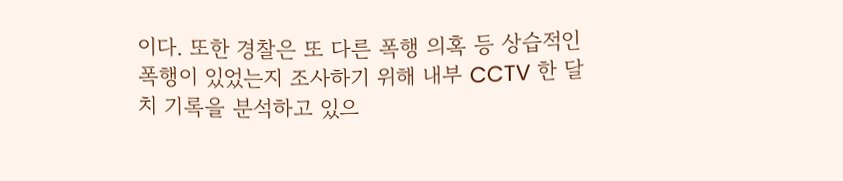이다. 또한 경찰은 또 다른 폭행 의혹 등 상습적인 폭행이 있었는지 조사하기 위해 내부 CCTV 한 달 치 기록을 분석하고 있으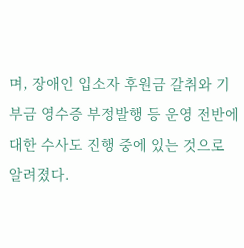며, 장애인 입소자 후원금 갈취와 기부금 영수증 부정발행 등 운영 전반에 대한 수사도 진행 중에 있는 것으로 알려졌다.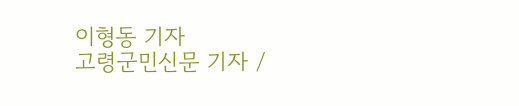이형동 기자
고령군민신문 기자 /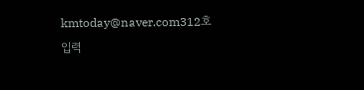kmtoday@naver.com312호입력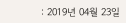: 2019년 04월 23일